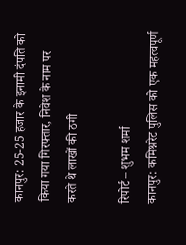कानपुर: 25-25 हजार के इनामी दंपति को किया गया गिरफ्तार, निवेश के नाम पर करते थे लाखों की ठगी

रिपोर्ट – शुभम शर्मा
कानपुर: कमिश्नरेट पुलिस को एक महत्वपूर्ण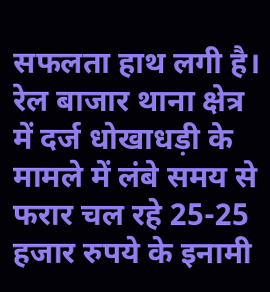सफलता हाथ लगी है। रेल बाजार थाना क्षेत्र में दर्ज धोखाधड़ी के मामले में लंबे समय से फरार चल रहे 25-25 हजार रुपये के इनामी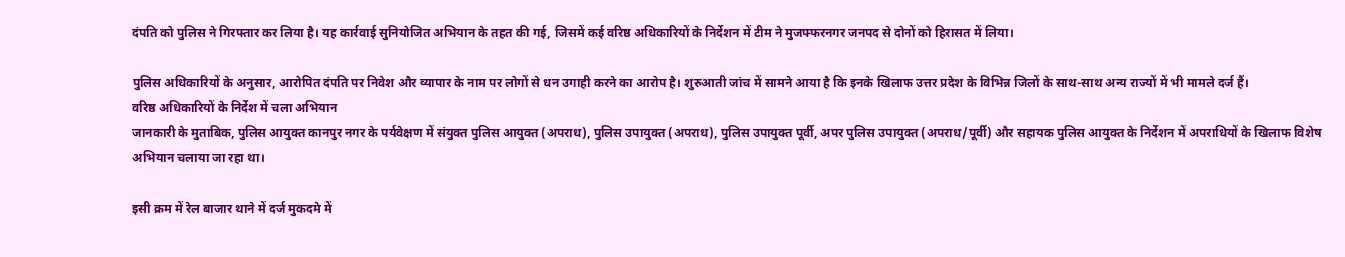दंपति को पुलिस ने गिरफ्तार कर लिया है। यह कार्रवाई सुनियोजित अभियान के तहत की गई, जिसमें कई वरिष्ठ अधिकारियों के निर्देशन में टीम ने मुजफ्फरनगर जनपद से दोनों को हिरासत में लिया।

पुलिस अधिकारियों के अनुसार, आरोपित दंपति पर निवेश और व्यापार के नाम पर लोगों से धन उगाही करने का आरोप है। शुरुआती जांच में सामने आया है कि इनके खिलाफ उत्तर प्रदेश के विभिन्न जिलों के साथ-साथ अन्य राज्यों में भी मामले दर्ज हैं।
वरिष्ठ अधिकारियों के निर्देश में चला अभियान
जानकारी के मुताबिक, पुलिस आयुक्त कानपुर नगर के पर्यवेक्षण में संयुक्त पुलिस आयुक्त (अपराध), पुलिस उपायुक्त (अपराध), पुलिस उपायुक्त पूर्वी, अपर पुलिस उपायुक्त (अपराध/पूर्वी) और सहायक पुलिस आयुक्त के निर्देशन में अपराधियों के खिलाफ विशेष अभियान चलाया जा रहा था।

इसी क्रम में रेल बाजार थाने में दर्ज मुकदमे में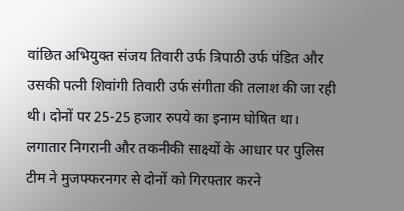वांछित अभियुक्त संजय तिवारी उर्फ त्रिपाठी उर्फ पंडित और उसकी पत्नी शिवांगी तिवारी उर्फ संगीता की तलाश की जा रही थी। दोनों पर 25-25 हजार रुपये का इनाम घोषित था। लगातार निगरानी और तकनीकी साक्ष्यों के आधार पर पुलिस टीम ने मुजफ्फरनगर से दोनों को गिरफ्तार करने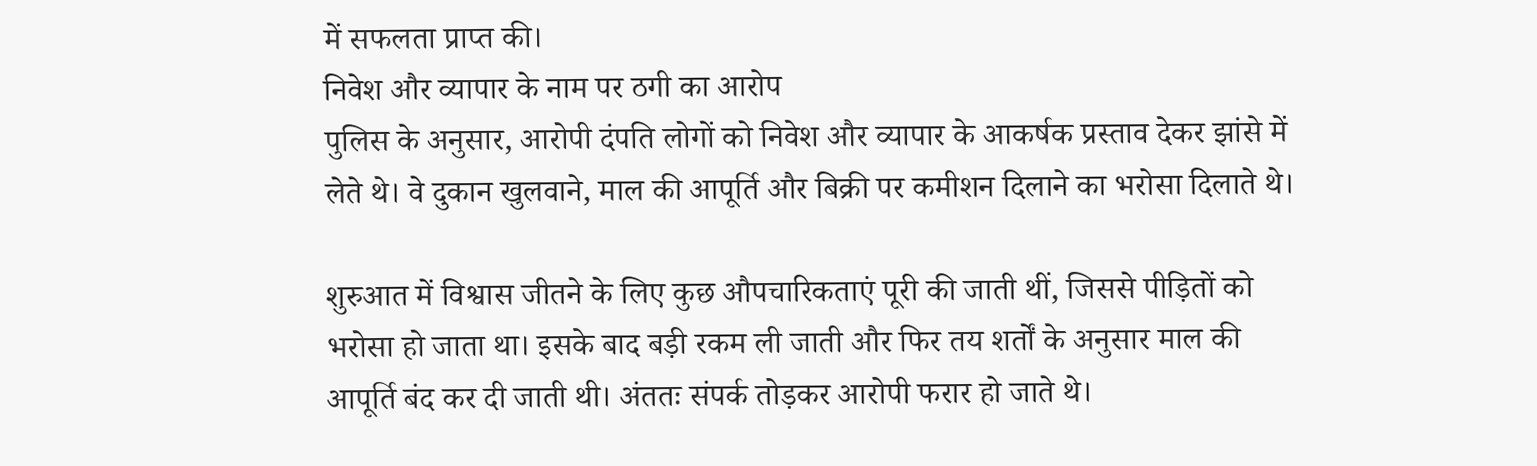में सफलता प्राप्त की।
निवेश और व्यापार के नाम पर ठगी का आरोप
पुलिस के अनुसार, आरोपी दंपति लोगों को निवेश और व्यापार के आकर्षक प्रस्ताव देकर झांसे में लेते थे। वे दुकान खुलवाने, माल की आपूर्ति और बिक्री पर कमीशन दिलाने का भरोसा दिलाते थे।

शुरुआत में विश्वास जीतने के लिए कुछ औपचारिकताएं पूरी की जाती थीं, जिससे पीड़ितों को भरोसा हो जाता था। इसके बाद बड़ी रकम ली जाती और फिर तय शर्तों के अनुसार माल की आपूर्ति बंद कर दी जाती थी। अंततः संपर्क तोड़कर आरोपी फरार हो जाते थे।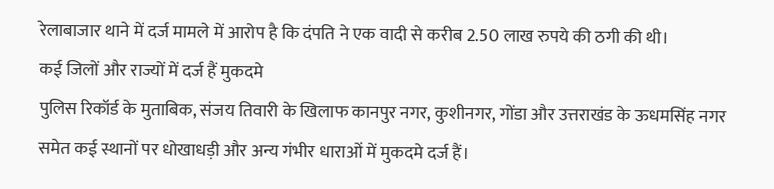रेलाबाजार थाने में दर्ज मामले में आरोप है कि दंपति ने एक वादी से करीब 2.50 लाख रुपये की ठगी की थी।
कई जिलों और राज्यों में दर्ज हैं मुकदमे
पुलिस रिकॉर्ड के मुताबिक, संजय तिवारी के खिलाफ कानपुर नगर, कुशीनगर, गोंडा और उत्तराखंड के ऊधमसिंह नगर समेत कई स्थानों पर धोखाधड़ी और अन्य गंभीर धाराओं में मुकदमे दर्ज हैं।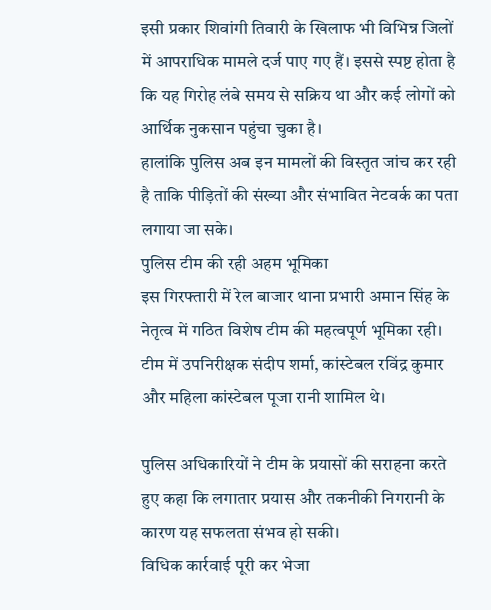इसी प्रकार शिवांगी तिवारी के खिलाफ भी विभिन्न जिलों में आपराधिक मामले दर्ज पाए गए हैं। इससे स्पष्ट होता है कि यह गिरोह लंबे समय से सक्रिय था और कई लोगों को आर्थिक नुकसान पहुंचा चुका है।
हालांकि पुलिस अब इन मामलों की विस्तृत जांच कर रही है ताकि पीड़ितों की संख्या और संभावित नेटवर्क का पता लगाया जा सके।
पुलिस टीम की रही अहम भूमिका
इस गिरफ्तारी में रेल बाजार थाना प्रभारी अमान सिंह के नेतृत्व में गठित विशेष टीम की महत्वपूर्ण भूमिका रही। टीम में उपनिरीक्षक संदीप शर्मा, कांस्टेबल रविंद्र कुमार और महिला कांस्टेबल पूजा रानी शामिल थे।

पुलिस अधिकारियों ने टीम के प्रयासों की सराहना करते हुए कहा कि लगातार प्रयास और तकनीकी निगरानी के कारण यह सफलता संभव हो सकी।
विधिक कार्रवाई पूरी कर भेजा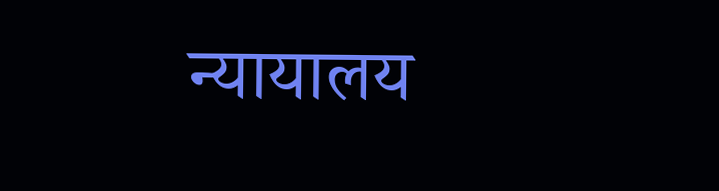न्यायालय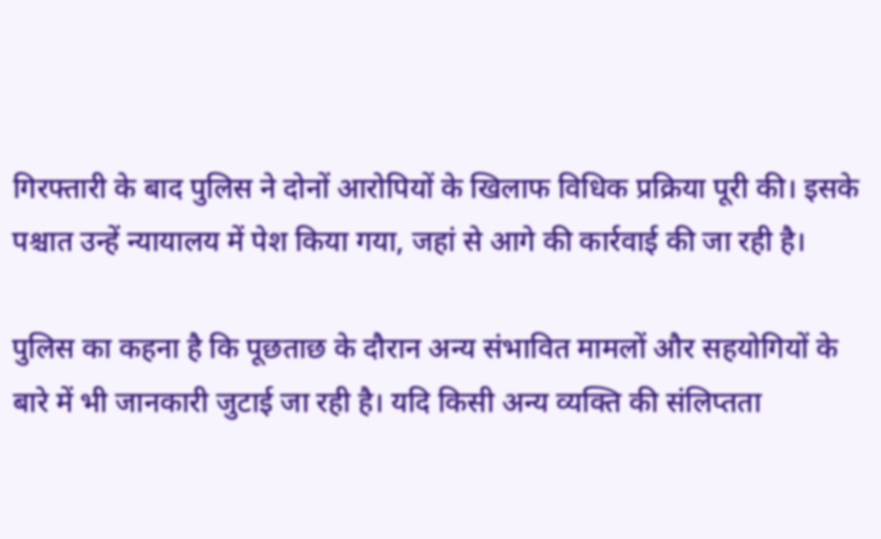गिरफ्तारी के बाद पुलिस ने दोनों आरोपियों के खिलाफ विधिक प्रक्रिया पूरी की। इसके पश्चात उन्हें न्यायालय में पेश किया गया, जहां से आगे की कार्रवाई की जा रही है।

पुलिस का कहना है कि पूछताछ के दौरान अन्य संभावित मामलों और सहयोगियों के बारे में भी जानकारी जुटाई जा रही है। यदि किसी अन्य व्यक्ति की संलिप्तता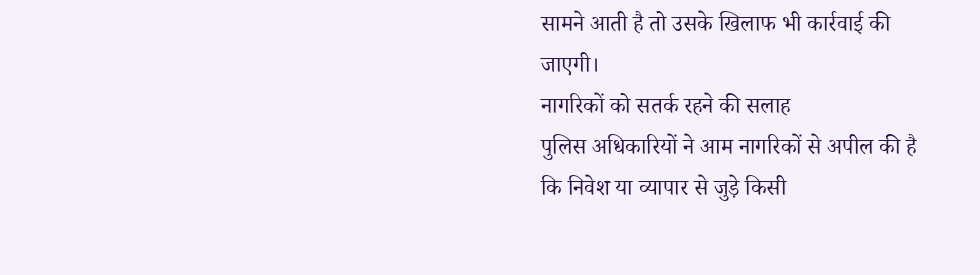सामने आती है तो उसके खिलाफ भी कार्रवाई की जाएगी।
नागरिकों को सतर्क रहने की सलाह
पुलिस अधिकारियों ने आम नागरिकों से अपील की है कि निवेश या व्यापार से जुड़े किसी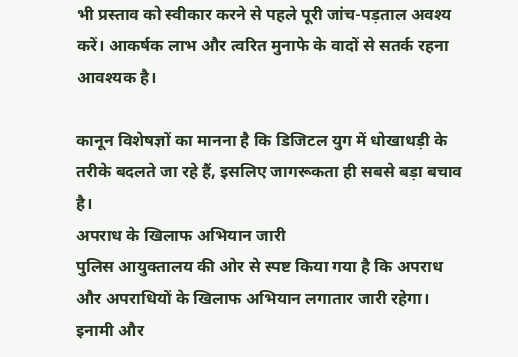भी प्रस्ताव को स्वीकार करने से पहले पूरी जांच-पड़ताल अवश्य करें। आकर्षक लाभ और त्वरित मुनाफे के वादों से सतर्क रहना आवश्यक है।

कानून विशेषज्ञों का मानना है कि डिजिटल युग में धोखाधड़ी के तरीके बदलते जा रहे हैं, इसलिए जागरूकता ही सबसे बड़ा बचाव है।
अपराध के खिलाफ अभियान जारी
पुलिस आयुक्तालय की ओर से स्पष्ट किया गया है कि अपराध और अपराधियों के खिलाफ अभियान लगातार जारी रहेगा। इनामी और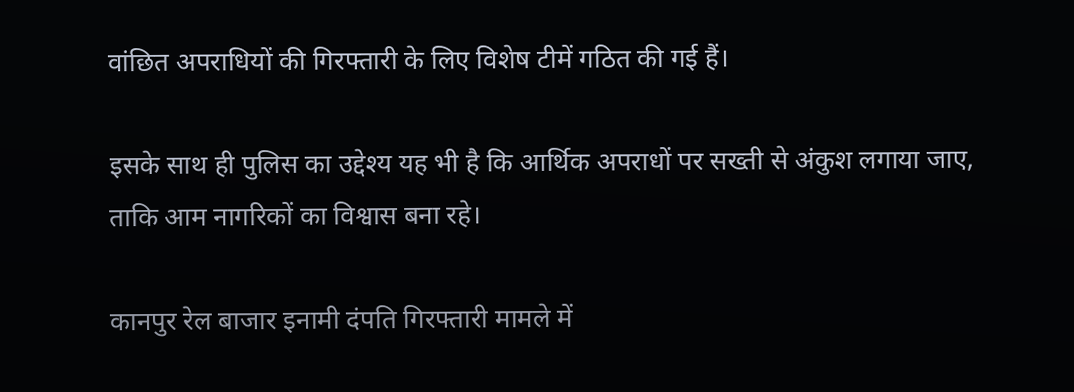वांछित अपराधियों की गिरफ्तारी के लिए विशेष टीमें गठित की गई हैं।

इसके साथ ही पुलिस का उद्देश्य यह भी है कि आर्थिक अपराधों पर सख्ती से अंकुश लगाया जाए, ताकि आम नागरिकों का विश्वास बना रहे।

कानपुर रेल बाजार इनामी दंपति गिरफ्तारी मामले में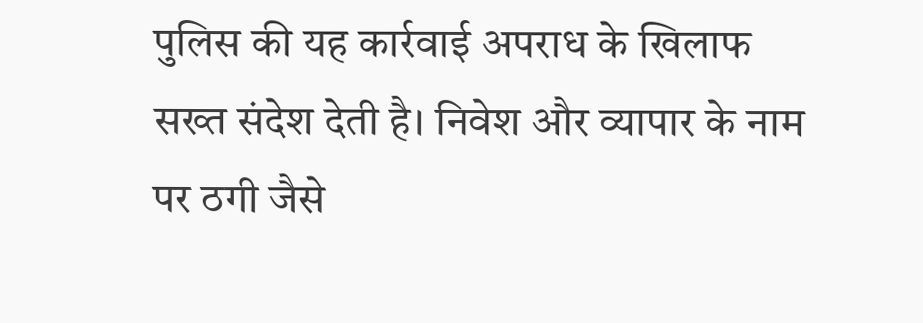पुलिस की यह कार्रवाई अपराध के खिलाफ सख्त संदेश देती है। निवेश और व्यापार के नाम पर ठगी जैसे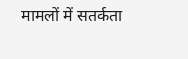मामलों में सतर्कता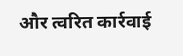और त्वरित कार्रवाई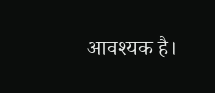आवश्यक है।